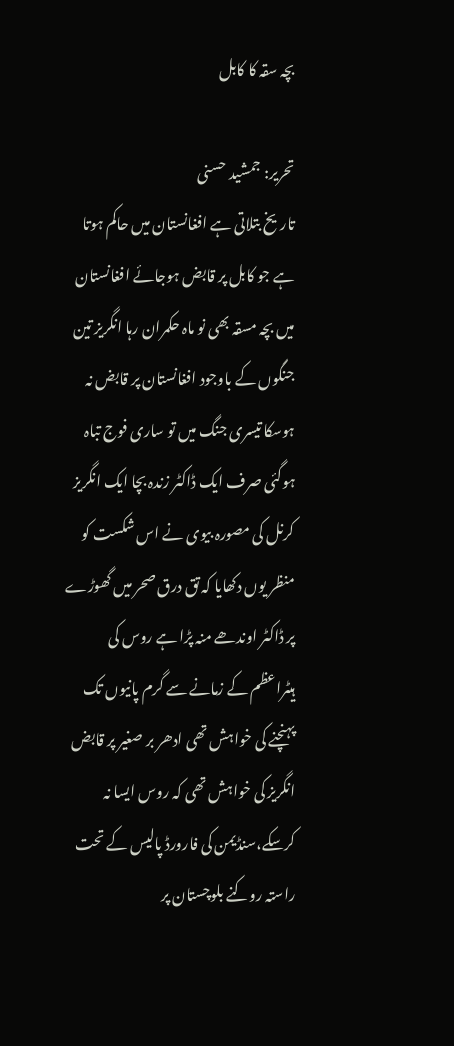بچہ سقہ کا کابل

تحریر: جمشید حسنی
تاریخ بتلاتی ہے افغانستان میں حاکم ہوتا ہے جو کابل پر قابض ہوجائے افغانستان میں بچہ مسقہ بھی نو ماہ حکمران رہا انگریز تین جنگوں کے باوجود افغانستان پر قابض نہ ہوسکا تیسری جنگ میں تو ساری فوج تباہ ہوگئی صرف ایک ڈاکٹر زندہ بچا ایک انگریز کرنل کی مصورہ بیوی نے اس شکست کو منظر یوں دکھایا کہ تق درق صحر میں گھوڑے پر ڈاکٹر اوندھے منہ پڑا ہے روس کی ہیٹراعظم کے زمانے سے گرم پانیوں تک پہنچنے کی خواہش تھی ادھر بر صغیر پر قابض انگریز کی خواہش تھی کہ روس ایسا نہ کرسکے،سنڈیمن کی فارورڈ پالیس کے تحت راستہ روکنے بلوچستان پر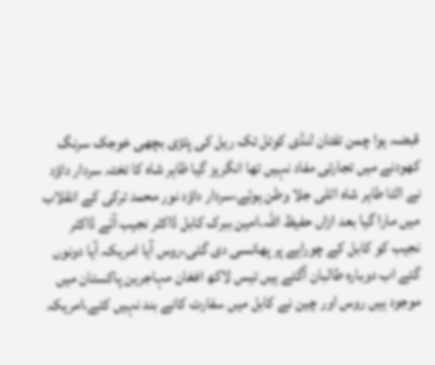قبضہ ہوا چمن تفتان لنڈی کوتل تک ریل کی پٹڑی بچھی خوجک سرنگ کھودنے میں تجارتی مفاد نہیں تھا انگریز گیا ظاہر شاہ کا تختہ سردار داؤد نے الٹا طاہر شاہ اٹلی جلا وطن ہوئے،سردار داؤد نور محمد ترکی کے انقلاب میں مارا گیا بعد ازاں حفیظ اللہ،امین ببرک کابل ڈاکٹر نجیب آئے ڈاکٹر نجیب کو کابل کے چوراہے پر پھانسی دی گئی،روس آیا امریکہ آیا دونوں گئے اب دوبارہ طالبان آگئے ہیں تیس لاکھ افغان مہاجرین پاکستان میں موجود ہیں روس اور چین نے کابل میں سفارت کانے بند نہیں کئے،امریکہ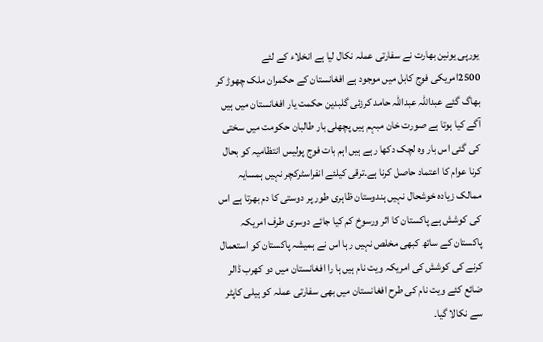یورپی یونین بھارت نے سفارتی عملہ نکال لیا ہے انخلاء کے لئے 2500امریکی فوج کابل میں موجود ہے افغانستان کے حکمران ملک چھوڑ کر بھاگ گئے عبداللہ عبداللہ حامد کرزئی گلبدین حکمت یار افغانستان میں ہیں آگے کیا ہوتا ہے صورت خان مبہم ہیں پچھلی بار طالبان حکومت میں سختی کی گئی اس بار وہ لچک دکھا رہے ہیں اہم بات فوج پولیس انتظامیہ کو بحال کرنا عوام کا اعتماد حاصل کرنا ہے۔ترقی کیلئے انفراسٹرکچر نہیں ہمسایہ ممالک زیادہ خوشحال نہیں ہندوستان ظاہری طور پر دوستی کا دم بھرتا ہے اس کی کوشش ہے پاکستان کا اثر ورسوخ کم کیا جائے دوسری طرف امریکہ پاکستان کے ساتھ کبھی مخلص نہیں رہا اس نے ہمیشہ پاکستان کو استعمال کرنے کی کوشش کی امریکہ ویت نام ہیں ہا را افغانستان میں دو کھرب ڈالر ضائع کئے ویت نام کی طرح افغانستان میں بھی سفارتی عملہ کو ہیلی کاپٹر سے نکالا گیا۔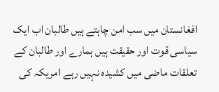افغانستان میں سب امن چاہتے ہیں طالبان اب ایک سیاسی قوت اور حقیقت ہیں ہمارے اور طالبان کے تعلقات ماضی میں کشیدہ نہیں رہے امریکہ کی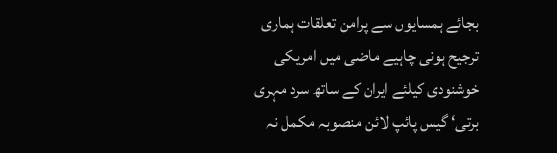بجائے ہمسایوں سے پرامن تعلقات ہماری ترجیح ہونی چاہیے ماضی میں امریکی خوشنودی کیلئے ایران کے ساتھ سرد مہری برتی‘ گیس پائپ لائن منصوبہ مکمل نہ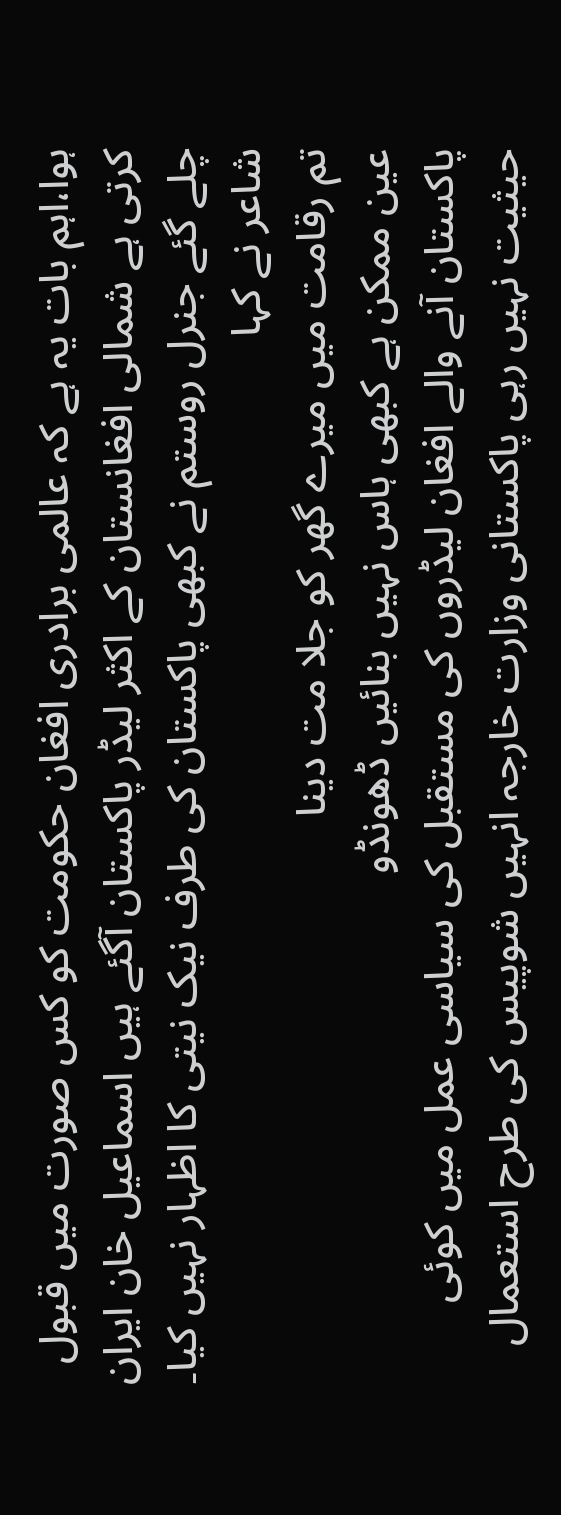ہوا،اہم بات یہ ہے کہ عالمی برادری افغان حکومت کو کس صورت میں قبول کرتی ہے شمالی افغانستان کے اکثر لیڈر پاکستان آگئے ہیں اسماعیل خان ایران چلے گئے جنرل روستم نے کبھی پاکستان کی طرف نیک نیتی کا اظہار نہیں کیا۔
شاعر نے کہا
تم رقامت میں میرے گھر کو جلا مت دینا
عین ممکن ہے کبھی ہاس نہیں بنائیں ڈھونڈو
پاکستان آنے والے افغان لیڈروں کی مستقبل کی سیاسی عمل میں کوئی حیثیت نہیں رہی پاکستانی وزارت خارجہ انہیں شوپیس کی طرح استعمال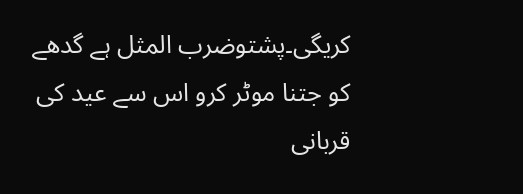کریگی۔پشتوضرب المثل ہے گدھے کو جتنا موٹر کرو اس سے عید کی قربانی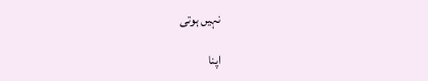نہیں ہوتی

اپنا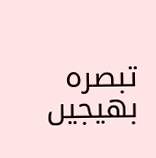تبصرہ بھیجیں